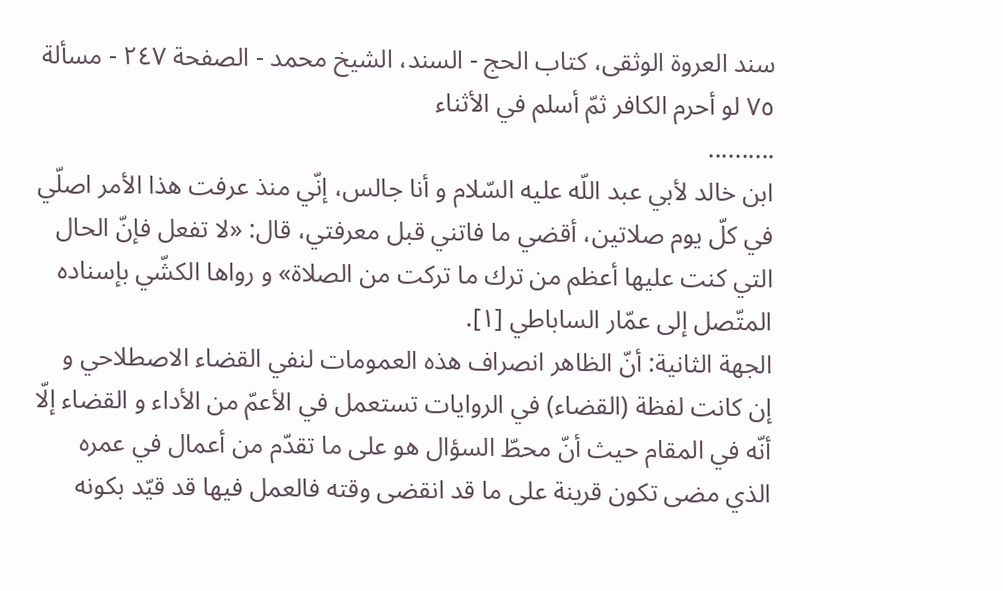سند العروة الوثقى، كتاب الحج - السند، الشيخ محمد - الصفحة ٢٤٧ - مسألة ٧٥ لو أحرم الكافر ثمّ أسلم في الأثناء
..........
ابن خالد لأبي عبد اللّه عليه السّلام و أنا جالس، إنّي منذ عرفت هذا الأمر اصلّي في كلّ يوم صلاتين، أقضي ما فاتني قبل معرفتي، قال: «لا تفعل فإنّ الحال التي كنت عليها أعظم من ترك ما تركت من الصلاة» و رواها الكشّي بإسناده المتّصل إلى عمّار الساباطي [١].
الجهة الثانية: أنّ الظاهر انصراف هذه العمومات لنفي القضاء الاصطلاحي و إن كانت لفظة (القضاء) في الروايات تستعمل في الأعمّ من الأداء و القضاء إلّا أنّه في المقام حيث أنّ محطّ السؤال هو على ما تقدّم من أعمال في عمره الذي مضى تكون قرينة على ما قد انقضى وقته فالعمل فيها قد قيّد بكونه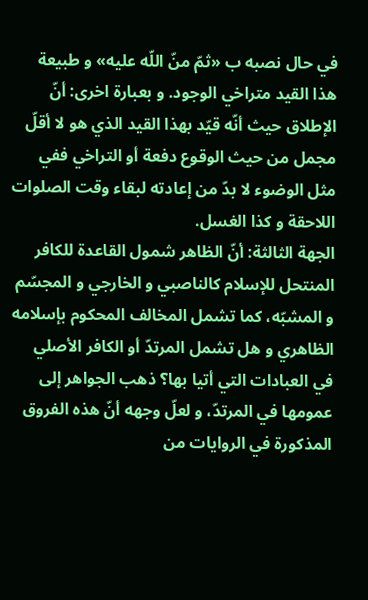في حال نصبه ب «ثمّ منّ اللّه عليه» و طبيعة هذا القيد متراخي الوجود. و بعبارة اخرى: أنّ الإطلاق حيث أنّه قيّد بهذا القيد الذي هو لا أقلّ مجمل من حيث الوقوع دفعة أو التراخي ففي مثل الوضوء لا بدّ من إعادته لبقاء وقت الصلوات اللاحقة و كذا الغسل.
الجهة الثالثة: أنّ الظاهر شمول القاعدة للكافر المنتحل للإسلام كالناصبي و الخارجي و المجسّم و المشبّه، كما تشمل المخالف المحكوم بإسلامه الظاهري و هل تشمل المرتدّ أو الكافر الأصلي في العبادات التي أتيا بها؟ ذهب الجواهر إلى عمومها في المرتدّ، و لعلّ وجهه أنّ هذه الفروق المذكورة في الروايات من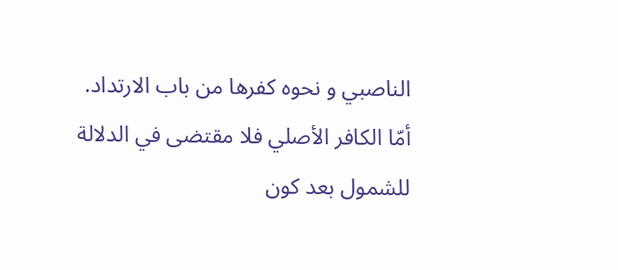الناصبي و نحوه كفرها من باب الارتداد.
أمّا الكافر الأصلي فلا مقتضى في الدلالة للشمول بعد كون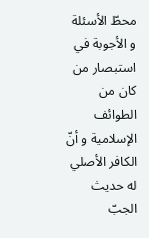محطّ الأسئلة و الأجوبة في استبصار من كان من الطوائف الإسلامية و أنّ الكافر الأصلي له حديث الجبّ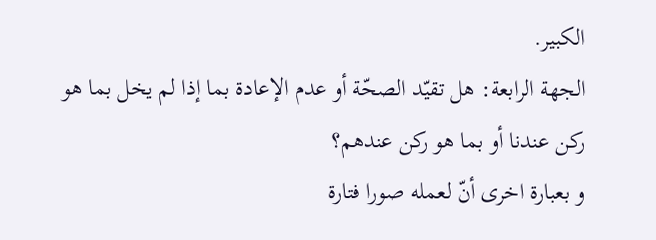الكبير.
الجهة الرابعة: هل تقيّد الصحّة أو عدم الإعادة بما إذا لم يخل بما هو ركن عندنا أو بما هو ركن عندهم؟
و بعبارة اخرى أنّ لعمله صورا فتارة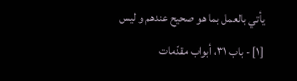يأتي بالعمل بما هو صحيح عندهم و ليس
[١] - باب ٣١، أبواب مقدّمات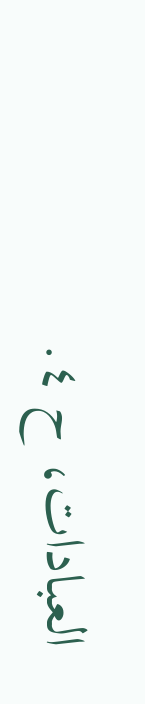العبادات، ح ٤.